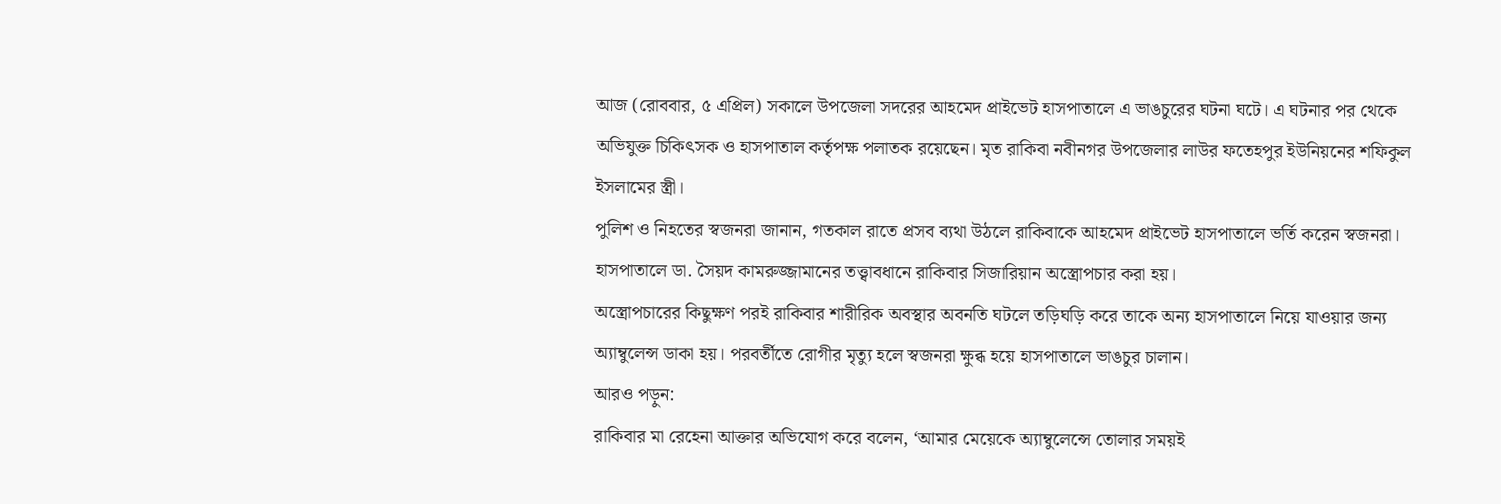আজ (রোববার, ৫ এপ্রিল) সকালে উপজেলা সদরের আহমেদ প্রাইভেট হাসপাতালে এ ভাঙচুরের ঘটনা ঘটে। এ ঘটনার পর থেকে অভিযুক্ত চিকিৎসক ও হাসপাতাল কর্তৃপক্ষ পলাতক রয়েছেন। মৃত রাকিবা নবীনগর উপজেলার লাউর ফতেহপুর ইউনিয়নের শফিকুল ইসলামের স্ত্রী।
পুলিশ ও নিহতের স্বজনরা জানান, গতকাল রাতে প্রসব ব্যথা উঠলে রাকিবাকে আহমেদ প্রাইভেট হাসপাতালে ভর্তি করেন স্বজনরা। হাসপাতালে ডা. সৈয়দ কামরুজ্জামানের তত্ত্বাবধানে রাকিবার সিজারিয়ান অস্ত্রোপচার করা হয়।
অস্ত্রোপচারের কিছুক্ষণ পরই রাকিবার শারীরিক অবস্থার অবনতি ঘটলে তড়িঘড়ি করে তাকে অন্য হাসপাতালে নিয়ে যাওয়ার জন্য অ্যাম্বুলেন্স ডাকা হয়। পরবর্তীতে রোগীর মৃত্যু হলে স্বজনরা ক্ষুব্ধ হয়ে হাসপাতালে ভাঙচুর চালান।
আরও পড়ুন:
রাকিবার মা রেহেনা আক্তার অভিযোগ করে বলেন, ‘আমার মেয়েকে অ্যাম্বুলেন্সে তোলার সময়ই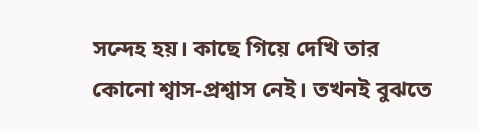সন্দেহ হয়। কাছে গিয়ে দেখি তার কোনো শ্বাস-প্রশ্বাস নেই। তখনই বুঝতে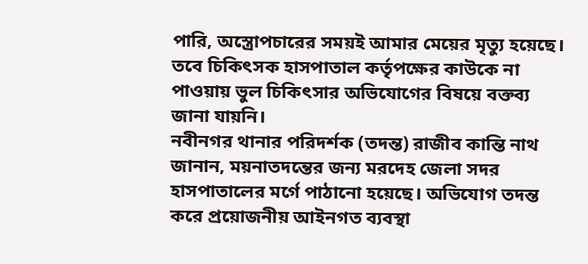পারি, অস্ত্রোপচারের সময়ই আমার মেয়ের মৃত্যু হয়েছে।
তবে চিকিৎসক হাসপাতাল কর্তৃপক্ষের কাউকে না পাওয়ায় ভুল চিকিৎসার অভিযোগের বিষয়ে বক্তব্য জানা যায়নি।
নবীনগর থানার পরিদর্শক (তদন্ত) রাজীব কান্তি নাথ জানান, ময়নাতদন্তের জন্য মরদেহ জেলা সদর হাসপাতালের মর্গে পাঠানো হয়েছে। অভিযোগ তদন্ত করে প্রয়োজনীয় আইনগত ব্যবস্থা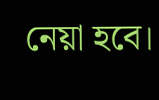নেয়া হবে।